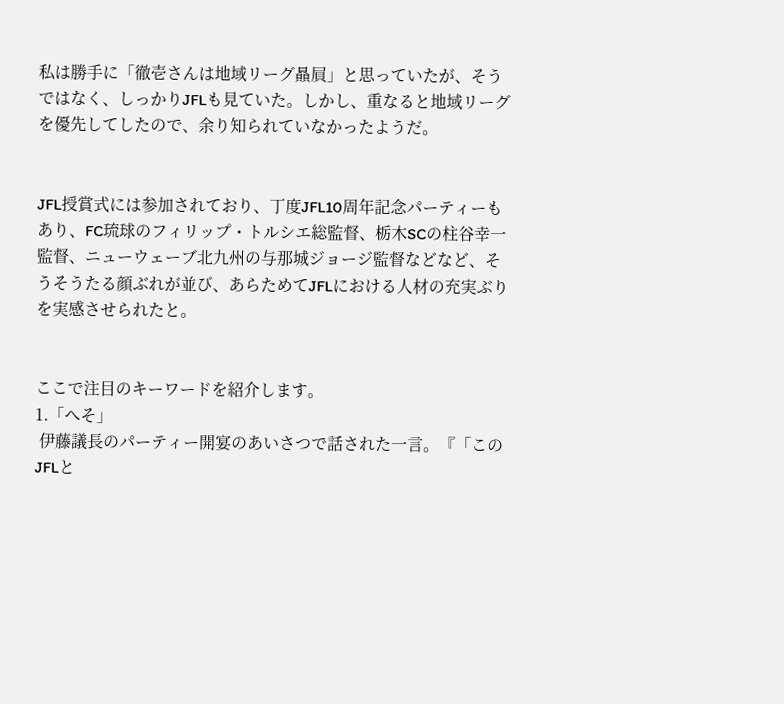私は勝手に「徹壱さんは地域リーグ贔屓」と思っていたが、そうではなく、しっかりJFLも見ていた。しかし、重なると地域リーグを優先してしたので、余り知られていなかったようだ。


JFL授賞式には参加されており、丁度JFL10周年記念パーティーもあり、FC琉球のフィリップ・トルシエ総監督、栃木SCの柱谷幸一監督、ニューウェーブ北九州の与那城ジョージ監督などなど、そうそうたる顔ぶれが並び、あらためてJFLにおける人材の充実ぶりを実感させられたと。


ここで注目のキーワードを紹介します。
1.「へそ」
 伊藤議長のパーティー開宴のあいさつで話された一言。『「このJFLと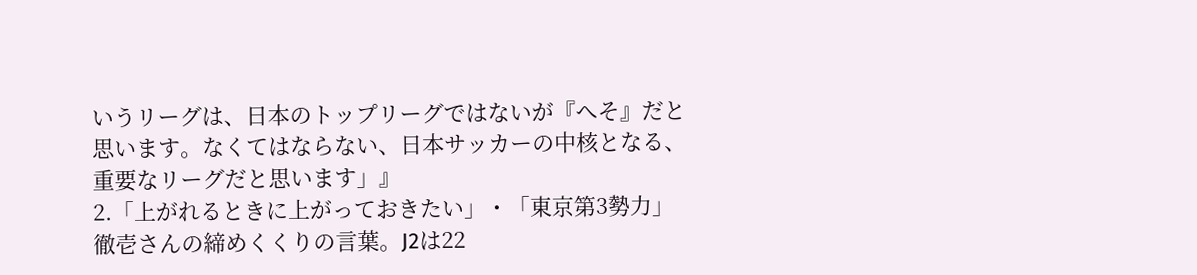いうリーグは、日本のトップリーグではないが『へそ』だと思います。なくてはならない、日本サッカーの中核となる、重要なリーグだと思います」』
2.「上がれるときに上がっておきたい」・「東京第3勢力」
徹壱さんの締めくくりの言葉。J2は22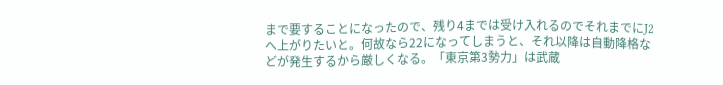まで要することになったので、残り4までは受け入れるのでそれまでにJ2へ上がりたいと。何故なら22になってしまうと、それ以降は自動降格などが発生するから厳しくなる。「東京第3勢力」は武蔵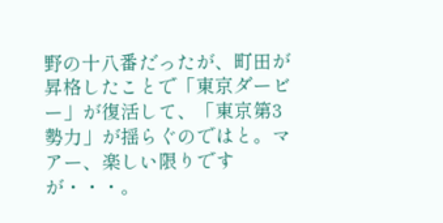野の十八番だったが、町田が昇格したことで「東京ダービー」が復活して、「東京第3勢力」が揺らぐのではと。マアー、楽しい限りですが・・・。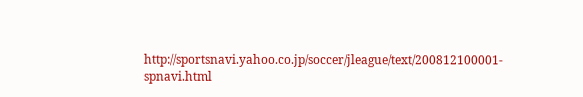http://sportsnavi.yahoo.co.jp/soccer/jleague/text/200812100001-spnavi.html